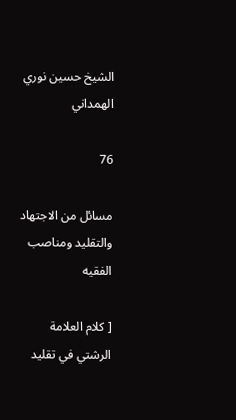الشيخ حسين نوري الهمداني

76

مسائل من الاجتهاد والتقليد ومناصب الفقيه

[ كلام العلامة الرشتي في تقليد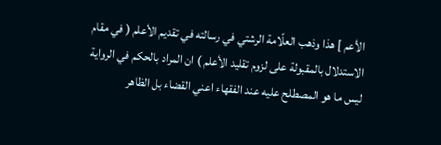الأعم ] هذا وذهب العلّامة الرشتي في رسالته في تقديم الأعلم ( في مقام الاستدلال بالمقبولة على لزوم تقليد الأعلم ) ان المراد بالحكم في الرواية ليس ما هو المصطلح عليه عند الفقهاء اعني القضاء بل الظاهر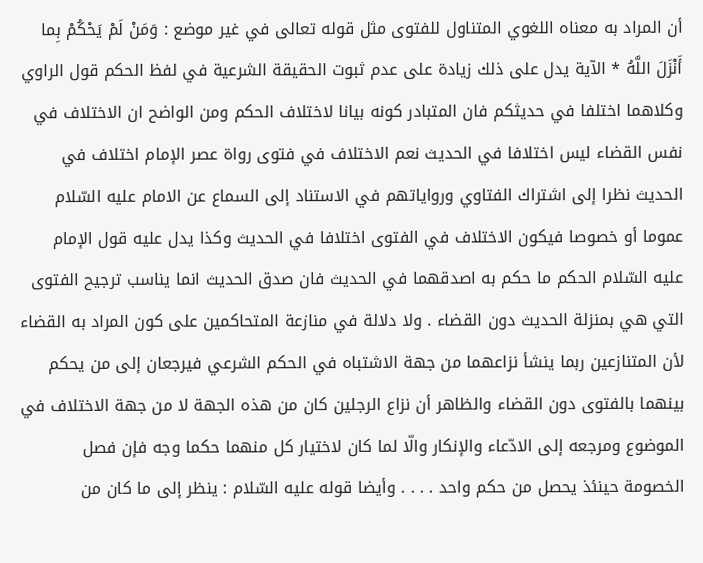أن المراد به معناه اللغوي المتناول للفتوى مثل قوله تعالى في غير موضع : وَمَنْ لَمْ يَحْكُمْ بِما أَنْزَلَ اللَّهُ * الآية يدل على ذلك زيادة على عدم ثبوت الحقيقة الشرعية في لفظ الحكم قول الراوي وكلاهما اختلفا في حديثكم فان المتبادر كونه بيانا لاختلاف الحكم ومن الواضح ان الاختلاف في نفس القضاء ليس اختلافا في الحديث نعم الاختلاف في فتوى رواة عصر الإمام اختلاف في الحديث نظرا إلى اشتراك الفتاوي ورواياتهم في الاستناد إلى السماع عن الامام عليه السّلام عموما أو خصوصا فيكون الاختلاف في الفتوى اختلافا في الحديث وكذا يدل عليه قول الإمام عليه السّلام الحكم ما حكم به اصدقهما في الحديث فان صدق الحديث انما يناسب ترجيح الفتوى التي هي بمنزلة الحديث دون القضاء . ولا دلالة في منازعة المتحاكمين على كون المراد به القضاء لأن المتنازعين ربما ينشأ نزاعهما من جهة الاشتباه في الحكم الشرعي فيرجعان إلى من يحكم بينهما بالفتوى دون القضاء والظاهر أن نزاع الرجلين كان من هذه الجهة لا من جهة الاختلاف في الموضوع ومرجعه إلى الادّعاء والإنكار والّا لما كان لاختيار كل منهما حكما وجه فإن فصل الخصومة حينئذ يحصل من حكم واحد . . . . وأيضا قوله عليه السّلام : ينظر إلى ما كان من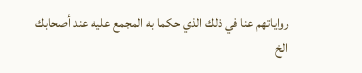رواياتهم عنا في ذلك الذي حكما به المجمع عليه عند أصحابك الخ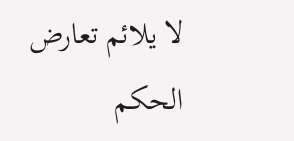لا يلائم تعارض الحكم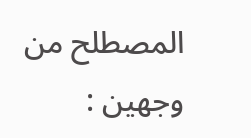المصطلح من وجهين :